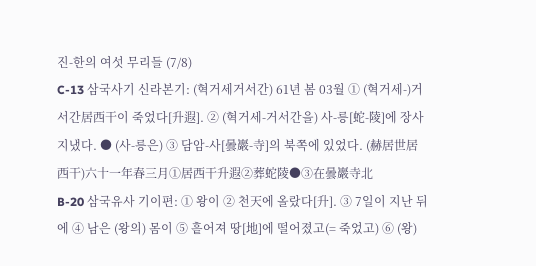진-한의 여섯 무리들 (7/8)
C-13 삼국사기 신라본기: (혁거세거서간) 61년 봄 03월 ① (혁거세-)거서간居西干이 죽었다[升遐]. ② (혁거세-거서간을) 사-릉[蛇-陵]에 장사지냈다. ● (사-릉은) ③ 담암-사[曇巖-寺]의 북쪽에 있었다. (赫居世居西干)六十一年春三月①居西干升遐②葬蛇陵●③在曇巖寺北
B-20 삼국유사 기이편: ① 왕이 ② 천天에 올랐다[升]. ③ 7일이 지난 뒤에 ④ 남은 (왕의) 몸이 ⑤ 흩어져 땅[地]에 떨어졌고(= 죽었고) ⑥ (왕)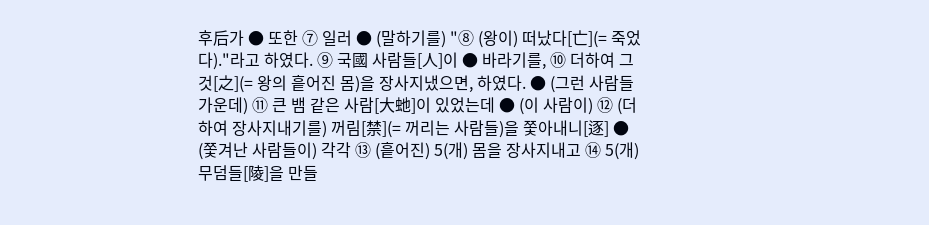후后가 ● 또한 ⑦ 일러 ● (말하기를) "⑧ (왕이) 떠났다[亡](= 죽었다)."라고 하였다. ⑨ 국國 사람들[人]이 ● 바라기를, ⑩ 더하여 그것[之](= 왕의 흩어진 몸)을 장사지냈으면, 하였다. ● (그런 사람들 가운데) ⑪ 큰 뱀 같은 사람[大虵]이 있었는데 ● (이 사람이) ⑫ (더하여 장사지내기를) 꺼림[禁](= 꺼리는 사람들)을 쫓아내니[逐] ● (쫓겨난 사람들이) 각각 ⑬ (흩어진) 5(개) 몸을 장사지내고 ⑭ 5(개) 무덤들[陵]을 만들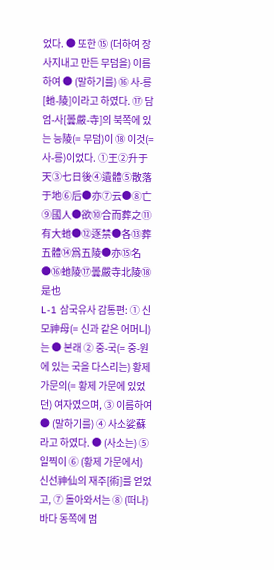었다. ● 또한 ⑮ (더하여 장사지내고 만든 무덤을) 이름하여 ● (말하기를) ⑯ 사-릉[虵-陵]이라고 하였다. ⑰ 담엄-사[曇嚴-寺]의 북쪽에 있는 능陵(= 무덤)이 ⑱ 이것(= 사-릉)이었다. ①王②升于天③七日後④遺體⑤散落于地⑥后●亦⑦云●⑧亡⑨國人●欲⑩合而葬之⑪有大虵●⑫逐禁●各⑬葬五體⑭爲五陵●亦⑮名●⑯虵陵⑰曇嚴寺北陵⑱是也
L-1 삼국유사 감통편: ① 신모神母(= 신과 같은 어머니)는 ● 본래 ② 중-국(= 중-원에 있는 국을 다스리는) 황제 가문의(= 황제 가문에 있었던) 여자였으며, ③ 이름하여 ● (말하기를) ④ 사소娑蘇라고 하였다. ● (사소는) ⑤ 일찍이 ⑥ (황제 가문에서) 신선神仙의 재주[術]를 얻었고, ⑦ 돌아와서는 ⑧ (떠나) 바다 동쪽에 멈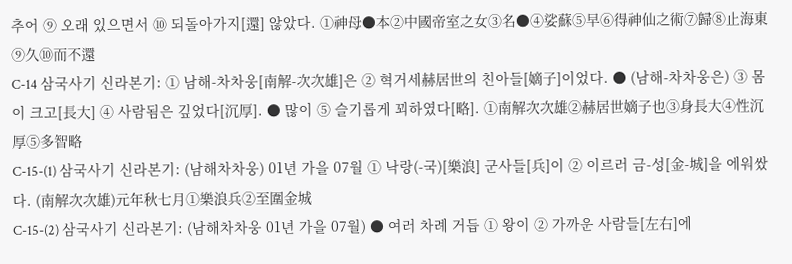추어 ⑨ 오래 있으면서 ⑩ 되돌아가지[還] 않았다. ①神母●本②中國帝室之女③名●④娑蘇⑤早⑥得神仙之術⑦歸⑧止海東⑨久⑩而不還
C-14 삼국사기 신라본기: ① 남해-차차웅[南解-次次雄]은 ② 혁거세赫居世의 친아들[嫡子]이었다. ● (남해-차차웅은) ③ 몸이 크고[長大] ④ 사람됨은 깊었다[沉厚]. ● 많이 ⑤ 슬기롭게 꾀하였다[略]. ①南解次次雄②赫居世嫡子也③身長大④性沉厚⑤多智略
C-15-(1) 삼국사기 신라본기: (남해차차웅) 01년 가을 07월 ① 낙랑(-국)[樂浪] 군사들[兵]이 ② 이르러 금-성[金-城]을 에워쌌다. (南解次次雄)元年秋七月①樂浪兵②至圍金城
C-15-(2) 삼국사기 신라본기: (남해차차웅 01년 가을 07월) ● 여러 차례 거듭 ① 왕이 ② 가까운 사람들[左右]에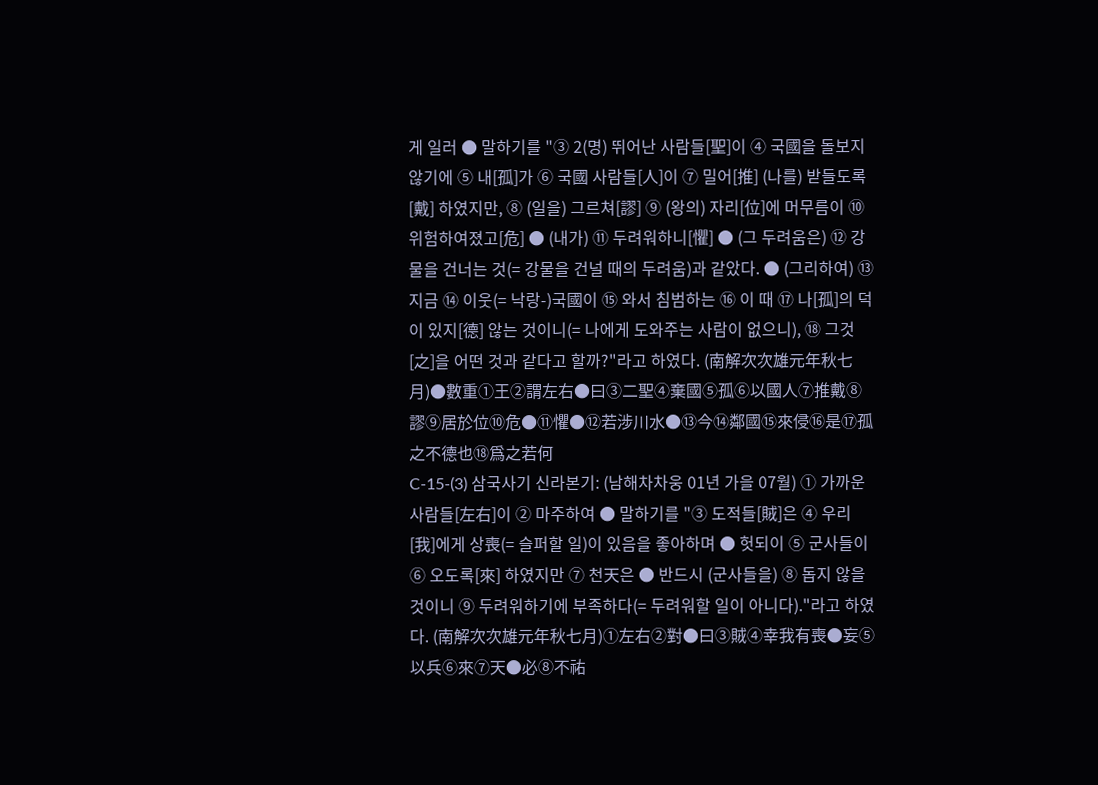게 일러 ● 말하기를 "③ 2(명) 뛰어난 사람들[聖]이 ④ 국國을 돌보지 않기에 ⑤ 내[孤]가 ⑥ 국國 사람들[人]이 ⑦ 밀어[推] (나를) 받들도록[戴] 하였지만, ⑧ (일을) 그르쳐[謬] ⑨ (왕의) 자리[位]에 머무름이 ⑩ 위험하여졌고[危] ● (내가) ⑪ 두려워하니[懼] ● (그 두려움은) ⑫ 강물을 건너는 것(= 강물을 건널 때의 두려움)과 같았다. ● (그리하여) ⑬ 지금 ⑭ 이웃(= 낙랑-)국國이 ⑮ 와서 침범하는 ⑯ 이 때 ⑰ 나[孤]의 덕이 있지[德] 않는 것이니(= 나에게 도와주는 사람이 없으니), ⑱ 그것[之]을 어떤 것과 같다고 할까?"라고 하였다. (南解次次雄元年秋七月)●數重①王②謂左右●曰③二聖④棄國⑤孤⑥以國人⑦推戴⑧謬⑨居於位⑩危●⑪懼●⑫若涉川水●⑬今⑭鄰國⑮來侵⑯是⑰孤之不德也⑱爲之若何
C-15-(3) 삼국사기 신라본기: (남해차차웅 01년 가을 07월) ① 가까운 사람들[左右]이 ② 마주하여 ● 말하기를 "③ 도적들[賊]은 ④ 우리[我]에게 상喪(= 슬퍼할 일)이 있음을 좋아하며 ● 헛되이 ⑤ 군사들이 ⑥ 오도록[來] 하였지만 ⑦ 천天은 ● 반드시 (군사들을) ⑧ 돕지 않을 것이니 ⑨ 두려워하기에 부족하다(= 두려워할 일이 아니다)."라고 하였다. (南解次次雄元年秋七月)①左右②對●曰③賊④幸我有喪●妄⑤以兵⑥來⑦天●必⑧不祐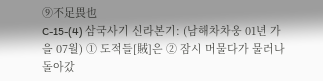⑨不足畏也
C-15-(4) 삼국사기 신라본기: (남해차차웅 01년 가을 07월) ① 도적들[賊]은 ② 잠시 머물다가 물러나 돌아갔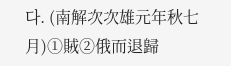다. (南解次次雄元年秋七月)①賊②俄而退歸